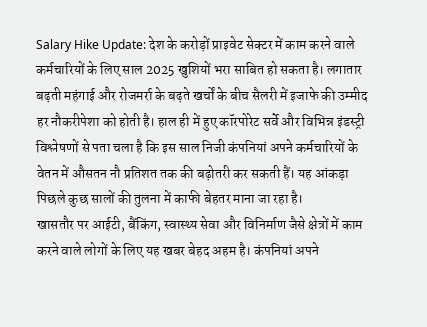Salary Hike Update: देश के करोड़ों प्राइवेट सेक्टर में काम करने वाले कर्मचारियों के लिए साल 2025 खुशियों भरा साबित हो सकता है। लगातार बढ़ती महंगाई और रोजमर्रा के बढ़ते खर्चों के बीच सैलरी में इजाफे की उम्मीद हर नौकरीपेशा को होती है। हाल ही में हुए कॉरपोरेट सर्वे और विभिन्न इंडस्ट्री विश्लेषणों से पता चला है कि इस साल निजी कंपनियां अपने कर्मचारियों के वेतन में औसतन नौ प्रतिशत तक की बढ़ोतरी कर सकती हैं। यह आंकड़ा पिछले कुछ सालों की तुलना में काफी बेहतर माना जा रहा है।
खासतौर पर आईटी, बैंकिंग, स्वास्थ्य सेवा और विनिर्माण जैसे क्षेत्रों में काम करने वाले लोगों के लिए यह खबर बेहद अहम है। कंपनियां अपने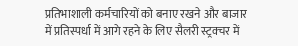प्रतिभाशाली कर्मचारियों को बनाए रखने और बाजार में प्रतिस्पर्धा में आगे रहने के लिए सैलरी स्ट्रक्चर में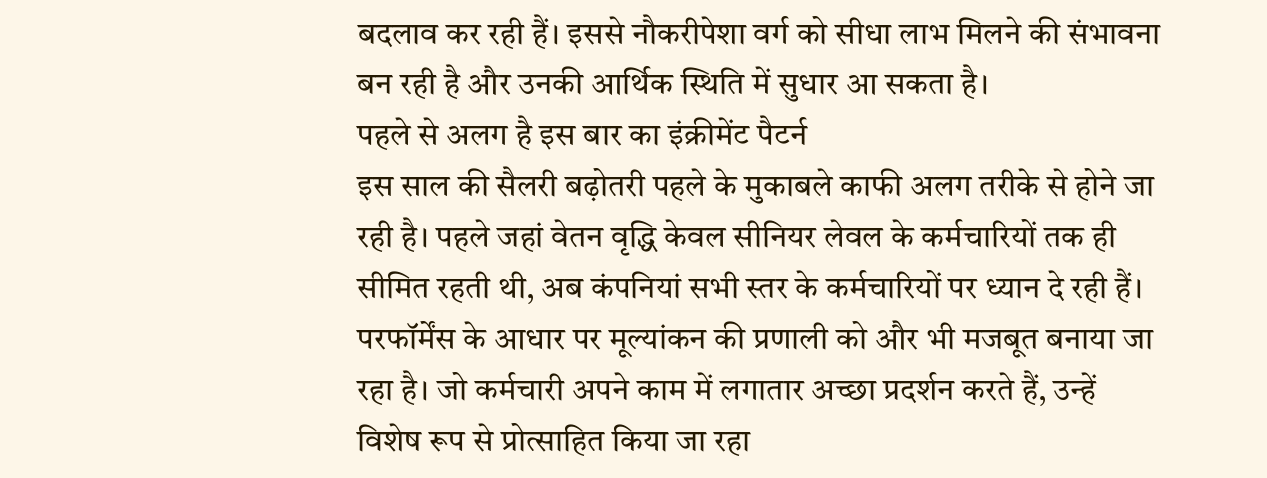बदलाव कर रही हैं। इससे नौकरीपेशा वर्ग को सीधा लाभ मिलने की संभावना बन रही है और उनकी आर्थिक स्थिति में सुधार आ सकता है।
पहले से अलग है इस बार का इंक्रीमेंट पैटर्न
इस साल की सैलरी बढ़ोतरी पहले के मुकाबले काफी अलग तरीके से होने जा रही है। पहले जहां वेतन वृद्धि केवल सीनियर लेवल के कर्मचारियों तक ही सीमित रहती थी, अब कंपनियां सभी स्तर के कर्मचारियों पर ध्यान दे रही हैं। परफॉर्मेंस के आधार पर मूल्यांकन की प्रणाली को और भी मजबूत बनाया जा रहा है। जो कर्मचारी अपने काम में लगातार अच्छा प्रदर्शन करते हैं, उन्हें विशेष रूप से प्रोत्साहित किया जा रहा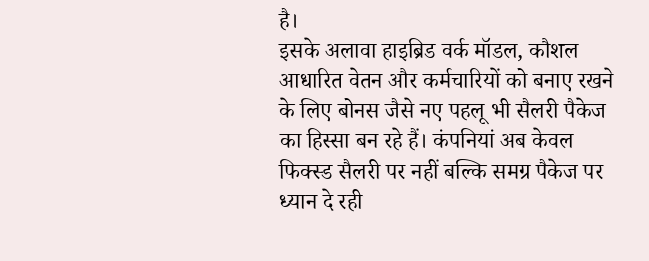है।
इसके अलावा हाइब्रिड वर्क मॉडल, कौशल आधारित वेतन और कर्मचारियों को बनाए रखने के लिए बोनस जैसे नए पहलू भी सैलरी पैकेज का हिस्सा बन रहे हैं। कंपनियां अब केवल फिक्स्ड सैलरी पर नहीं बल्कि समग्र पैकेज पर ध्यान दे रही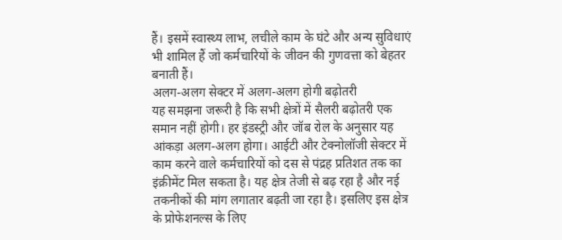हैं। इसमें स्वास्थ्य लाभ, लचीले काम के घंटे और अन्य सुविधाएं भी शामिल हैं जो कर्मचारियों के जीवन की गुणवत्ता को बेहतर बनाती हैं।
अलग-अलग सेक्टर में अलग-अलग होगी बढ़ोतरी
यह समझना जरूरी है कि सभी क्षेत्रों में सैलरी बढ़ोतरी एक समान नहीं होगी। हर इंडस्ट्री और जॉब रोल के अनुसार यह आंकड़ा अलग-अलग होगा। आईटी और टेक्नोलॉजी सेक्टर में काम करने वाले कर्मचारियों को दस से पंद्रह प्रतिशत तक का इंक्रीमेंट मिल सकता है। यह क्षेत्र तेजी से बढ़ रहा है और नई तकनीकों की मांग लगातार बढ़ती जा रहा है। इसलिए इस क्षेत्र के प्रोफेशनल्स के लिए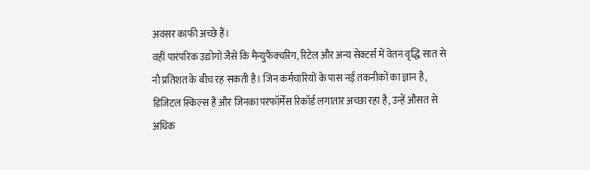अवसर काफी अच्छे हैं।
वहीं पारंपरिक उद्योगों जैसे कि मैन्युफैक्चरिंग, रिटेल और अन्य सेक्टर्स में वेतन वृद्धि सात से नौ प्रतिशत के बीच रह सकती है। जिन कर्मचारियों के पास नई तकनीकों का ज्ञान है, डिजिटल स्किल्स हैं और जिनका परफॉर्मेंस रिकॉर्ड लगातार अच्छा रहा है, उन्हें औसत से अधिक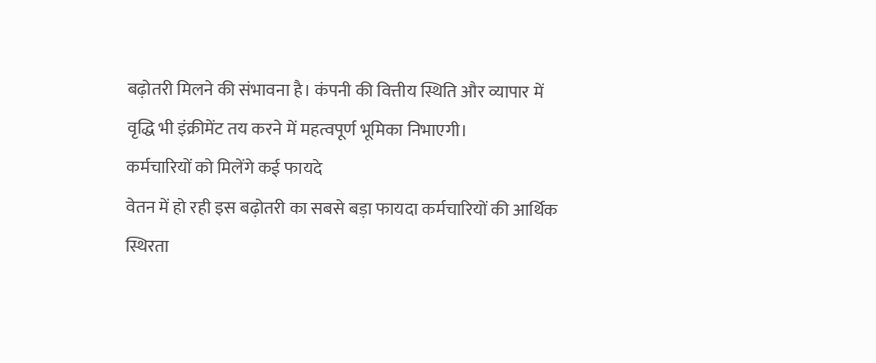बढ़ोतरी मिलने की संभावना है। कंपनी की वित्तीय स्थिति और व्यापार में वृद्धि भी इंक्रीमेंट तय करने में महत्वपूर्ण भूमिका निभाएगी।
कर्मचारियों को मिलेंगे कई फायदे
वेतन में हो रही इस बढ़ोतरी का सबसे बड़ा फायदा कर्मचारियों की आर्थिक स्थिरता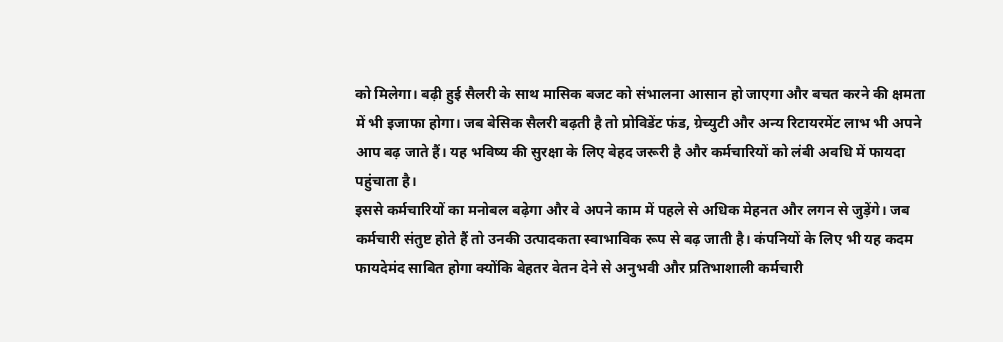को मिलेगा। बढ़ी हुई सैलरी के साथ मासिक बजट को संभालना आसान हो जाएगा और बचत करने की क्षमता में भी इजाफा होगा। जब बेसिक सैलरी बढ़ती है तो प्रोविडेंट फंड, ग्रेच्युटी और अन्य रिटायरमेंट लाभ भी अपने आप बढ़ जाते हैं। यह भविष्य की सुरक्षा के लिए बेहद जरूरी है और कर्मचारियों को लंबी अवधि में फायदा पहुंचाता है।
इससे कर्मचारियों का मनोबल बढ़ेगा और वे अपने काम में पहले से अधिक मेहनत और लगन से जुड़ेंगे। जब कर्मचारी संतुष्ट होते हैं तो उनकी उत्पादकता स्वाभाविक रूप से बढ़ जाती है। कंपनियों के लिए भी यह कदम फायदेमंद साबित होगा क्योंकि बेहतर वेतन देने से अनुभवी और प्रतिभाशाली कर्मचारी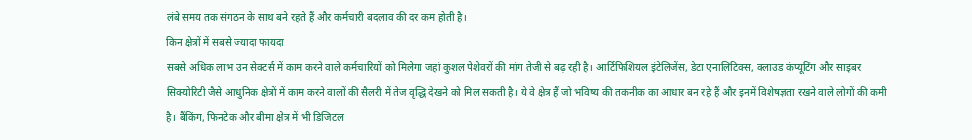लंबे समय तक संगठन के साथ बने रहते हैं और कर्मचारी बदलाव की दर कम होती है।
किन क्षेत्रों में सबसे ज्यादा फायदा
सबसे अधिक लाभ उन सेक्टर्स में काम करने वाले कर्मचारियों को मिलेगा जहां कुशल पेशेवरों की मांग तेजी से बढ़ रही है। आर्टिफिशियल इंटेलिजेंस, डेटा एनालिटिक्स, क्लाउड कंप्यूटिंग और साइबर सिक्योरिटी जैसे आधुनिक क्षेत्रों में काम करने वालों की सैलरी में तेज वृद्धि देखने को मिल सकती है। ये वे क्षेत्र हैं जो भविष्य की तकनीक का आधार बन रहे हैं और इनमें विशेषज्ञता रखने वाले लोगों की कमी है। बैंकिंग, फिनटेक और बीमा क्षेत्र में भी डिजिटल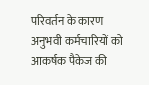परिवर्तन के कारण अनुभवी कर्मचारियों को आकर्षक पैकेज की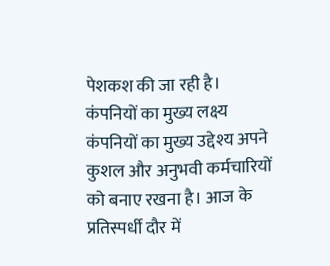पेशकश की जा रही है।
कंपनियों का मुख्य लक्ष्य
कंपनियों का मुख्य उद्देश्य अपने कुशल और अनुभवी कर्मचारियों को बनाए रखना है। आज के प्रतिस्पर्धी दौर में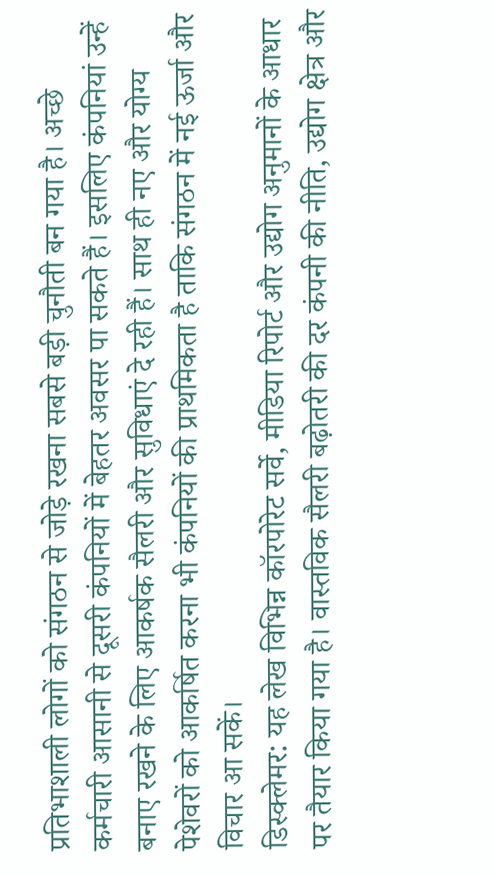प्रतिभाशाली लोगों को संगठन से जोड़े रखना सबसे बड़ी चुनौती बन गया है। अच्छे कर्मचारी आसानी से दूसरी कंपनियों में बेहतर अवसर पा सकते हैं। इसलिए कंपनियां उन्हें बनाए रखने के लिए आकर्षक सैलरी और सुविधाएं दे रही हैं। साथ ही नए और योग्य पेशेवरों को आकर्षित करना भी कंपनियों की प्राथमिकता है ताकि संगठन में नई ऊर्जा और विचार आ सकें।
डिस्क्लेमर: यह लेख विभिन्न कॉरपोरेट सर्वे, मीडिया रिपोर्ट और उद्योग अनुमानों के आधार पर तैयार किया गया है। वास्तविक सैलरी बढ़ोतरी की दर कंपनी की नीति, उद्योग क्षेत्र और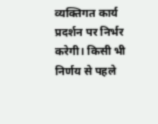व्यक्तिगत कार्य प्रदर्शन पर निर्भर करेगी। किसी भी निर्णय से पहले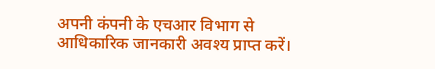अपनी कंपनी के एचआर विभाग से आधिकारिक जानकारी अवश्य प्राप्त करें।